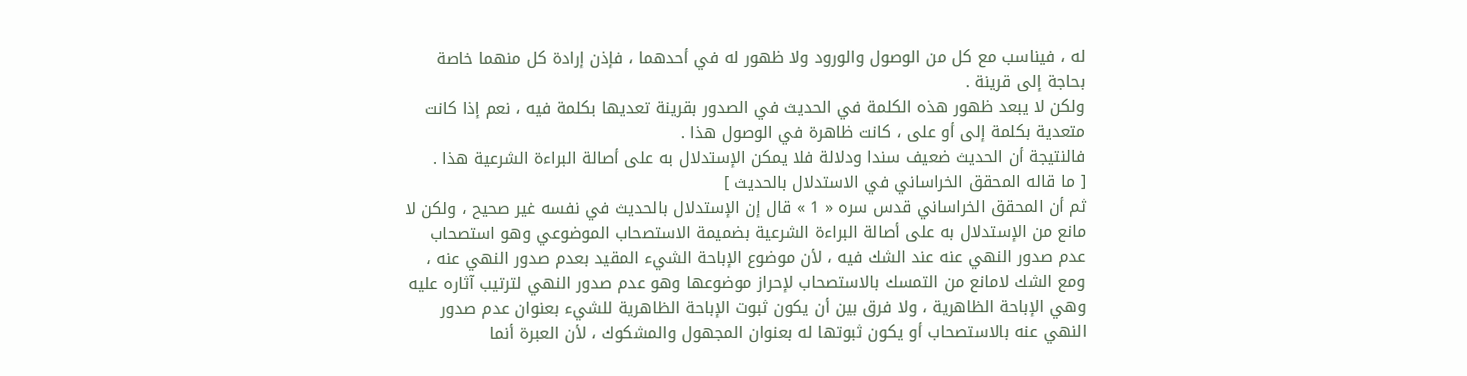له ، فيناسب مع كل من الوصول والورود ولا ظهور له في أحدهما ، فإذن إرادة كل منهما خاصة بحاجة إلى قرينة .
ولكن لا يبعد ظهور هذه الكلمة في الحديث في الصدور بقرينة تعديها بكلمة فيه ، نعم إذا كانت متعدية بكلمة إلى أو على ، كانت ظاهرة في الوصول هذا .
فالنتيجة أن الحديث ضعيف سندا ودلالة فلا يمكن الإستدلال به على أصالة البراءة الشرعية هذا .
[ ما قاله المحقق الخراساني في الاستدلال بالحديث ]
ثم أن المحقق الخراساني قدس سره « 1 » قال إن الإستدلال بالحديث في نفسه غير صحيح ، ولكن لا مانع من الإستدلال به على أصالة البراءة الشرعية بضميمة الاستصحاب الموضوعي وهو استصحاب عدم صدور النهي عنه عند الشك فيه ، لأن موضوع الإباحة الشيء المقيد بعدم صدور النهي عنه ، ومع الشك لامانع من التمسك بالاستصحاب لإحراز موضوعها وهو عدم صدور النهي لترتيب آثاره عليه وهي الإباحة الظاهرية ، ولا فرق بين أن يكون ثبوت الإباحة الظاهرية للشيء بعنوان عدم صدور النهي عنه بالاستصحاب أو يكون ثبوتها له بعنوان المجهول والمشكوك ، لأن العبرة أنما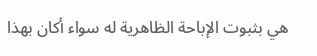هي بثبوت الإباحة الظاهرية له سواء أكان بهذا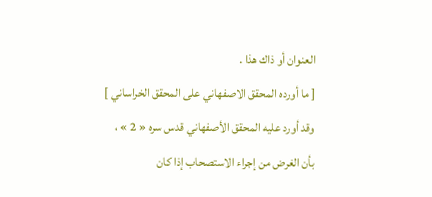العنوان أو ذاك هذا .
[ ما أورده المحقق الاصفهاني على المحقق الخراساني ]
وقد أورد عليه المحقق الأصفهاني قدس سره « 2 » ، بأن الغرض من إجراء الاستصحاب إذا كان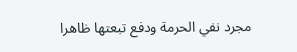مجرد نفي الحرمة ودفع تبعتها ظاهرا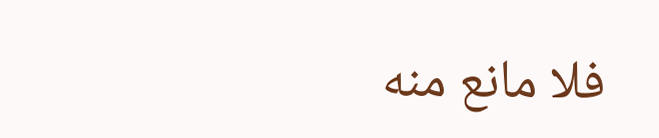فلا مانع منه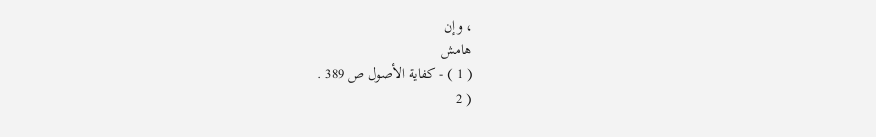، وإن
هامش
( 1 ) - كفاية الأصول ص 389 .
( 2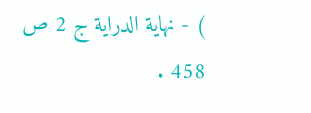) - نهاية الدراية ج 2 ص 458 .